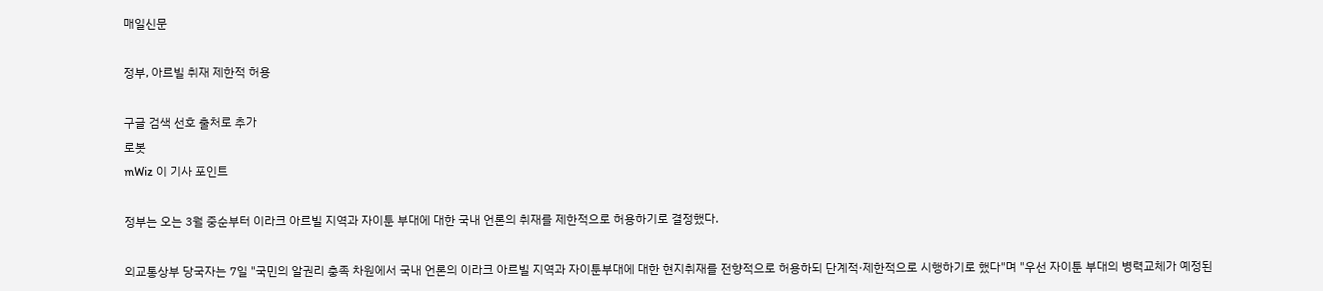매일신문

정부, 아르빌 취재 제한적 허용

구글 검색 선호 출처로 추가
로봇
mWiz 이 기사 포인트

정부는 오는 3월 중순부터 이라크 아르빌 지역과 자이툰 부대에 대한 국내 언론의 취재를 제한적으로 허용하기로 결정했다.

외교통상부 당국자는 7일 "국민의 알권리 충족 차원에서 국내 언론의 이라크 아르빌 지역과 자이툰부대에 대한 현지취재를 전향적으로 허용하되 단계적·제한적으로 시행하기로 했다"며 "우선 자이툰 부대의 병력교체가 예정된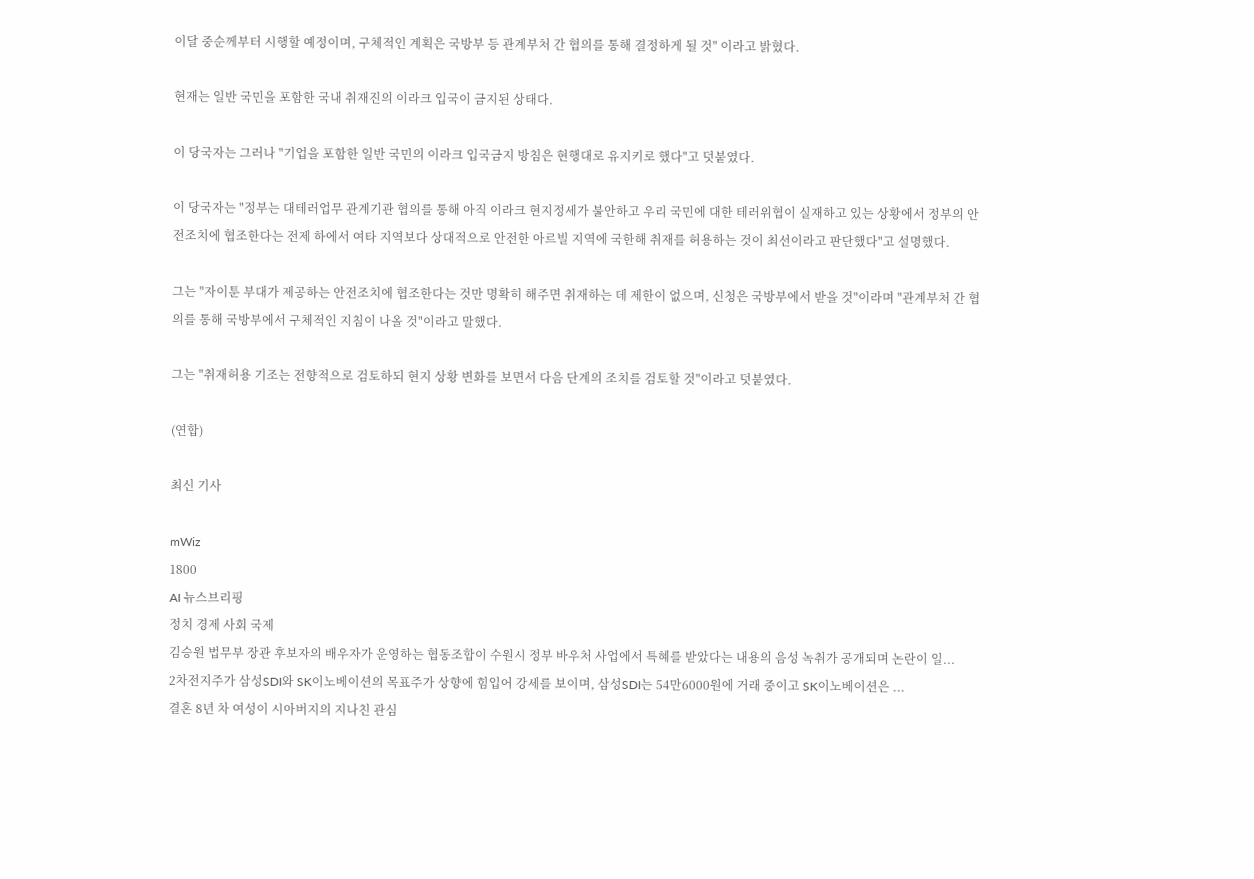이달 중순께부터 시행할 예정이며, 구체적인 계획은 국방부 등 관계부처 간 협의를 통해 결정하게 될 것" 이라고 밝혔다.

현재는 일반 국민을 포함한 국내 취재진의 이라크 입국이 금지된 상태다.

이 당국자는 그러나 "기업을 포함한 일반 국민의 이라크 입국금지 방침은 현행대로 유지키로 했다"고 덧붙였다.

이 당국자는 "정부는 대테러업무 관계기관 협의를 통해 아직 이라크 현지정세가 불안하고 우리 국민에 대한 테러위협이 실재하고 있는 상황에서 정부의 안전조치에 협조한다는 전제 하에서 여타 지역보다 상대적으로 안전한 아르빌 지역에 국한해 취재를 허용하는 것이 최선이라고 판단했다"고 설명했다.

그는 "자이툰 부대가 제공하는 안전조치에 협조한다는 것만 명확히 해주면 취재하는 데 제한이 없으며, 신청은 국방부에서 받을 것"이라며 "관계부처 간 협의를 통해 국방부에서 구체적인 지침이 나올 것"이라고 말했다.

그는 "취재허용 기조는 전향적으로 검토하되 현지 상황 변화를 보면서 다음 단계의 조치를 검토할 것"이라고 덧붙였다.

(연합)

최신 기사

mWiz
1800
AI 뉴스브리핑
정치 경제 사회 국제
김승원 법무부 장관 후보자의 배우자가 운영하는 협동조합이 수원시 정부 바우처 사업에서 특혜를 받았다는 내용의 음성 녹취가 공개되며 논란이 일...
2차전지주가 삼성SDI와 SK이노베이션의 목표주가 상향에 힘입어 강세를 보이며, 삼성SDI는 54만6000원에 거래 중이고 SK이노베이션은 ...
결혼 8년 차 여성이 시아버지의 지나친 관심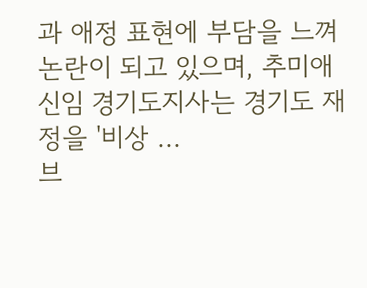과 애정 표현에 부담을 느껴 논란이 되고 있으며, 추미애 신임 경기도지사는 경기도 재정을 '비상 ...
브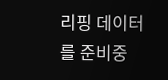리핑 데이터를 준비중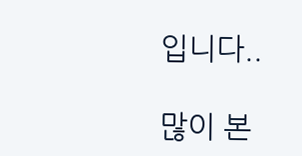입니다..

많이 본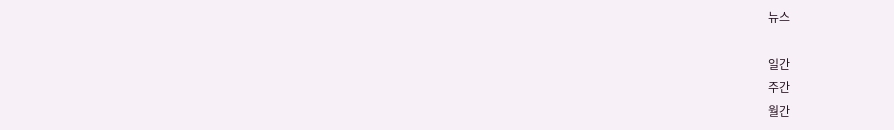뉴스

일간
주간
월간